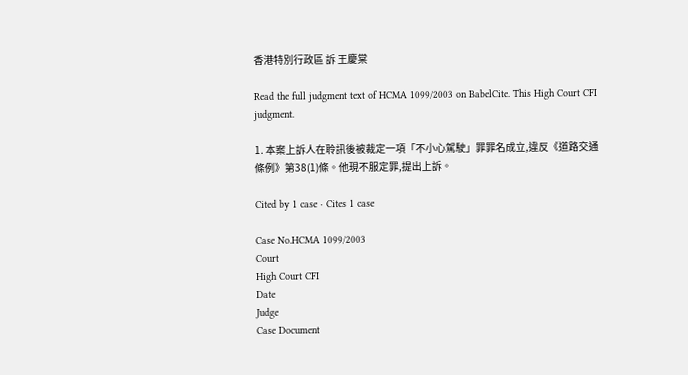香港特別行政區 訴 王慶棠

Read the full judgment text of HCMA 1099/2003 on BabelCite. This High Court CFI judgment.

1. 本案上訴人在聆訊後被裁定一項「不小心駕駛」罪罪名成立,違反《道路交通條例》第38(1)條。他現不服定罪,提出上訴。

Cited by 1 case · Cites 1 case

Case No.HCMA 1099/2003
Court
High Court CFI
Date
Judge
Case Document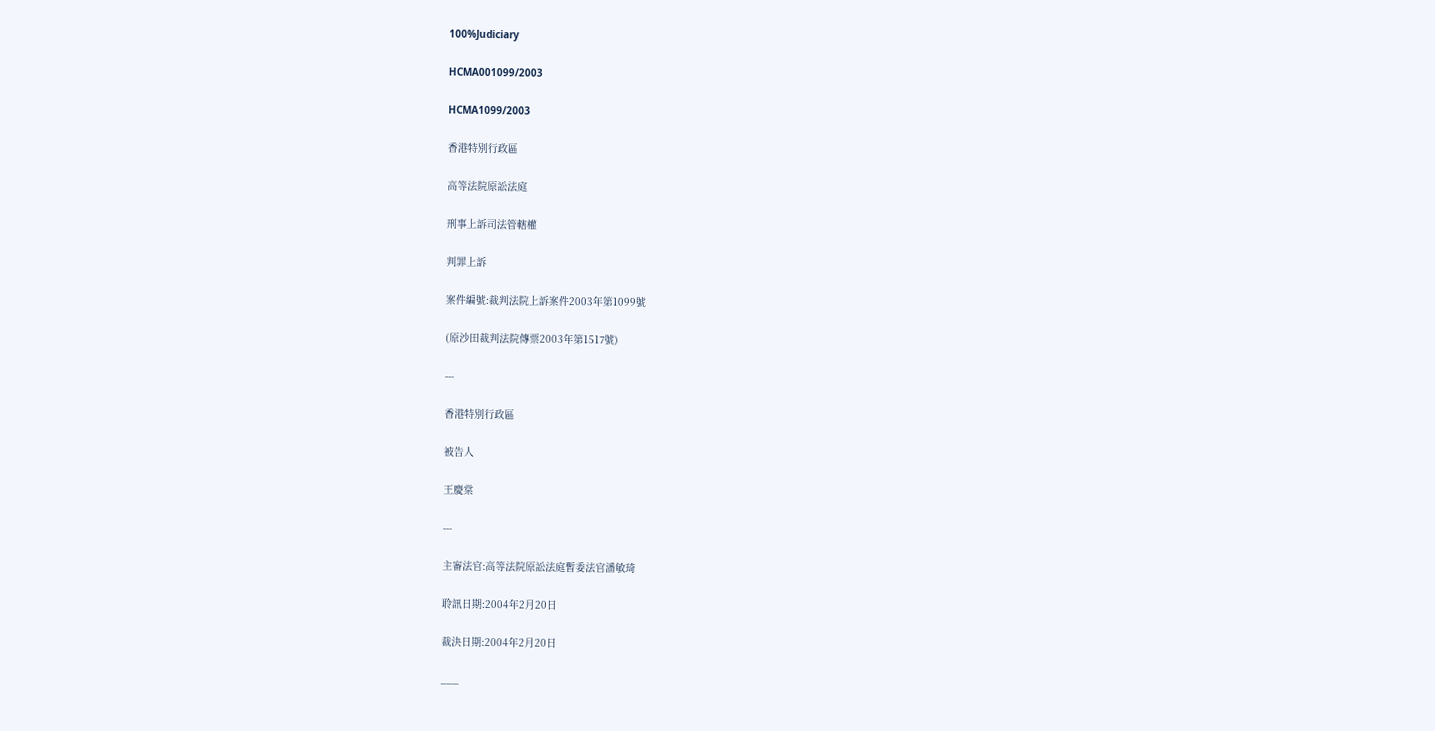100%Judiciary

HCMA001099/2003

HCMA1099/2003

香港特別行政區

高等法院原訟法庭

刑事上訴司法管轄權

判罪上訴

案件編號:裁判法院上訴案件2003年第1099號

(原沙田裁判法院傳票2003年第1517號)

---

香港特別行政區

被告人

王慶棠

---

主審法官:高等法院原訟法庭暫委法官潘敏琦

聆訊日期:2004年2月20日

裁決日期:2004年2月20日

___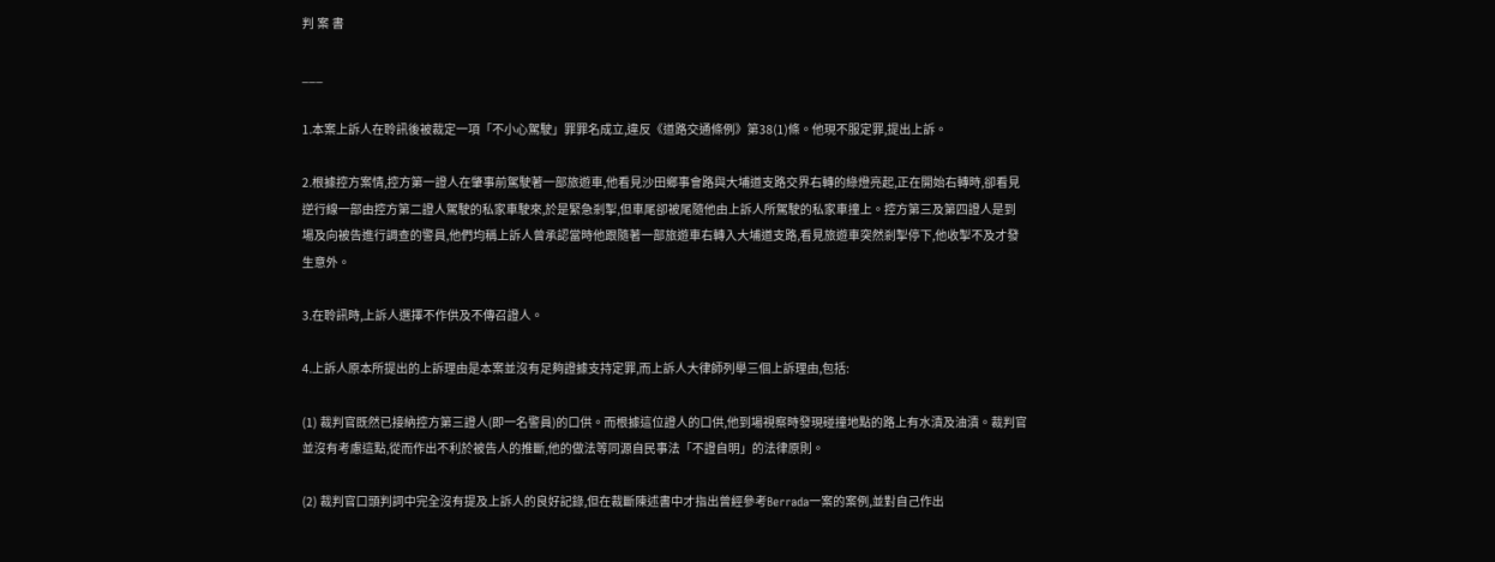判 案 書

___

1.本案上訴人在聆訊後被裁定一項「不小心駕駛」罪罪名成立,違反《道路交通條例》第38(1)條。他現不服定罪,提出上訴。

2.根據控方案情,控方第一證人在肇事前駕駛著一部旅遊車,他看見沙田鄉事會路與大埔道支路交界右轉的綠燈亮起,正在開始右轉時,卻看見逆行線一部由控方第二證人駕駛的私家車駛來,於是緊急剎掣,但車尾卻被尾隨他由上訴人所駕駛的私家車撞上。控方第三及第四證人是到場及向被告進行調查的警員,他們均稱上訴人曾承認當時他跟隨著一部旅遊車右轉入大埔道支路,看見旅遊車突然剎掣停下,他收掣不及才發生意外。

3.在聆訊時,上訴人選擇不作供及不傳召證人。

4.上訴人原本所提出的上訴理由是本案並沒有足夠證據支持定罪,而上訴人大律師列舉三個上訴理由,包括:

(1) 裁判官既然已接納控方第三證人(即一名警員)的口供。而根據這位證人的口供,他到場視察時發現碰撞地點的路上有水漬及油漬。裁判官並沒有考慮這點,從而作出不利於被告人的推斷,他的做法等同源自民事法「不證自明」的法律原則。

(2) 裁判官口頭判詞中完全沒有提及上訴人的良好記錄,但在裁斷陳述書中才指出曾經參考Berrada一案的案例,並對自己作出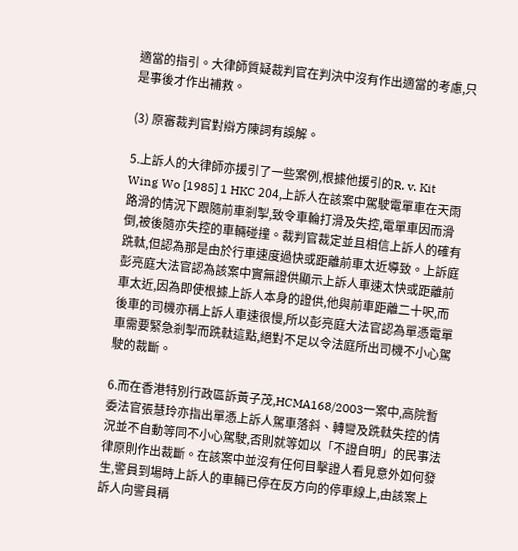適當的指引。大律師質疑裁判官在判決中沒有作出適當的考慮,只是事後才作出補救。

(3) 原審裁判官對辯方陳詞有誤解。

5.上訴人的大律師亦援引了一些案例,根據他援引的R. v. Kit Wing Wo [1985] 1 HKC 204,上訴人在該案中駕駛電單車在天雨路滑的情況下跟隨前車剎掣,致令車輪打滑及失控,電單車因而滑倒,被後隨亦失控的車輛碰撞。裁判官裁定並且相信上訴人的確有跣軚,但認為那是由於行車速度過快或距離前車太近導致。上訴庭彭亮庭大法官認為該案中實無證供顯示上訴人車速太快或距離前車太近,因為即使根據上訴人本身的證供,他與前車距離二十呎,而後車的司機亦稱上訴人車速很慢,所以彭亮庭大法官認為單憑電單車需要緊急剎掣而跣軚這點,絕對不足以令法庭所出司機不小心駕駛的裁斷。

6.而在香港特別行政區訴黃子茂,HCMA168/2003一案中,高院暫委法官張慧玲亦指出單憑上訴人駕車落斜、轉彎及跣軚失控的情況並不自動等同不小心駕駛,否則就等如以「不證自明」的民事法律原則作出裁斷。在該案中並沒有任何目擊證人看見意外如何發生,警員到場時上訴人的車輛已停在反方向的停車線上,由該案上訴人向警員稱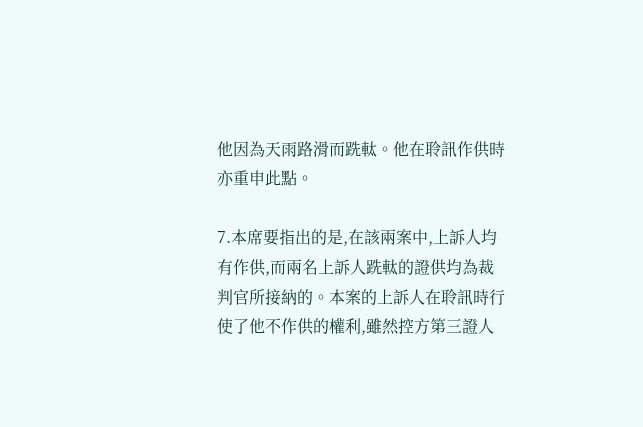他因為天雨路滑而跣軚。他在聆訊作供時亦重申此點。

7.本席要指出的是,在該兩案中,上訴人均有作供,而兩名上訴人跣軚的證供均為裁判官所接納的。本案的上訴人在聆訊時行使了他不作供的權利,雖然控方第三證人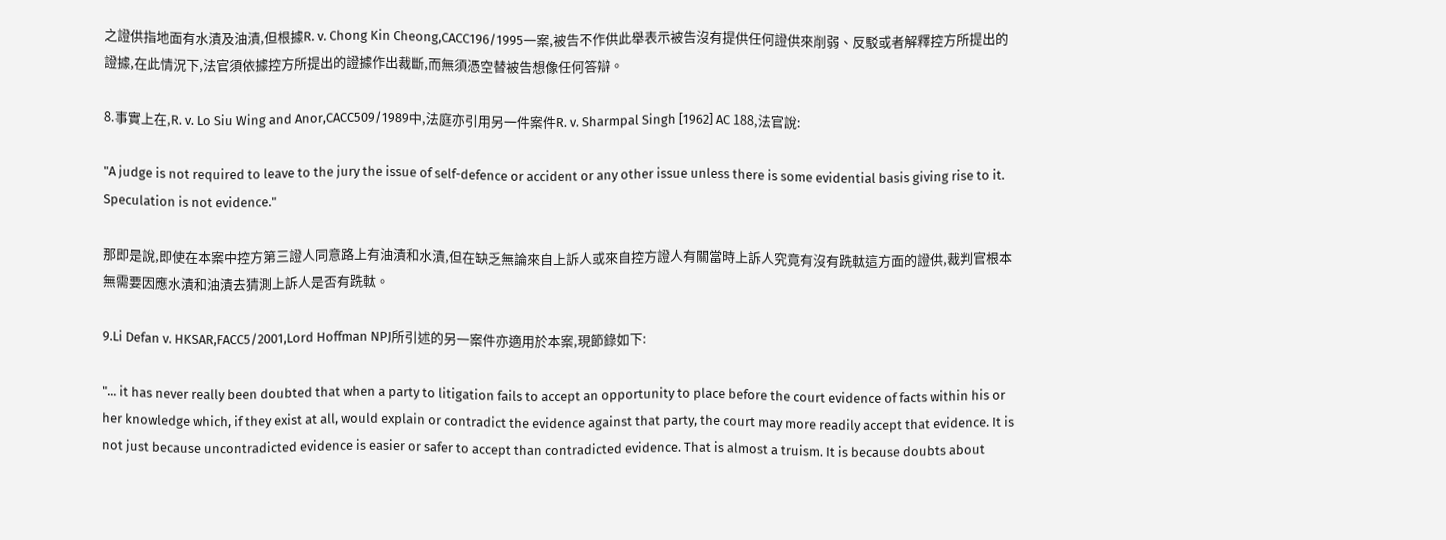之證供指地面有水漬及油漬,但根據R. v. Chong Kin Cheong,CACC196/1995一案,被告不作供此舉表示被告沒有提供任何證供來削弱、反駁或者解釋控方所提出的證據,在此情況下,法官須依據控方所提出的證據作出裁斷,而無須憑空替被告想像任何答辯。

8.事實上在,R. v. Lo Siu Wing and Anor,CACC509/1989中,法庭亦引用另一件案件R. v. Sharmpal Singh [1962] AC 188,法官說:

"A judge is not required to leave to the jury the issue of self-defence or accident or any other issue unless there is some evidential basis giving rise to it. Speculation is not evidence."

那即是說,即使在本案中控方第三證人同意路上有油漬和水漬,但在缺乏無論來自上訴人或來自控方證人有關當時上訴人究竟有沒有跣軚這方面的證供,裁判官根本無需要因應水漬和油漬去猜測上訴人是否有跣軚。

9.Li Defan v. HKSAR,FACC5/2001,Lord Hoffman NPJ所引述的另一案件亦適用於本案,現節錄如下:

"... it has never really been doubted that when a party to litigation fails to accept an opportunity to place before the court evidence of facts within his or her knowledge which, if they exist at all, would explain or contradict the evidence against that party, the court may more readily accept that evidence. It is not just because uncontradicted evidence is easier or safer to accept than contradicted evidence. That is almost a truism. It is because doubts about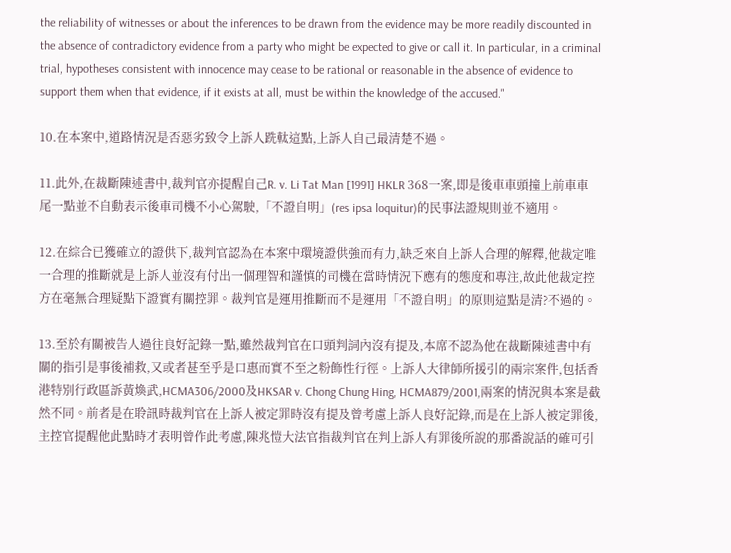the reliability of witnesses or about the inferences to be drawn from the evidence may be more readily discounted in the absence of contradictory evidence from a party who might be expected to give or call it. In particular, in a criminal trial, hypotheses consistent with innocence may cease to be rational or reasonable in the absence of evidence to support them when that evidence, if it exists at all, must be within the knowledge of the accused."

10.在本案中,道路情況是否惡劣致令上訴人跣軚這點,上訴人自己最清楚不過。

11.此外,在裁斷陳述書中,裁判官亦提醒自己R. v. Li Tat Man [1991] HKLR 368一案,即是後車車頭撞上前車車尾一點並不自動表示後車司機不小心駕駛,「不證自明」(res ipsa loquitur)的民事法證規則並不適用。

12.在綜合已獲確立的證供下,裁判官認為在本案中環境證供強而有力,缺乏來自上訴人合理的解釋,他裁定唯一合理的推斷就是上訴人並沒有付出一個理智和謹慎的司機在當時情況下應有的態度和專注,故此他裁定控方在毫無合理疑點下證實有關控罪。裁判官是運用推斷而不是運用「不證自明」的原則這點是清?不過的。

13.至於有關被告人過往良好記錄一點,雖然裁判官在口頭判詞內沒有提及,本席不認為他在裁斷陳述書中有關的指引是事後補救,又或者甚至乎是口惠而實不至之粉飾性行徑。上訴人大律師所援引的兩宗案件,包括香港特別行政區訴黃煥武,HCMA306/2000及HKSAR v. Chong Chung Hing, HCMA879/2001,兩案的情況與本案是截然不同。前者是在聆訊時裁判官在上訴人被定罪時沒有提及曾考慮上訴人良好記錄,而是在上訴人被定罪後,主控官提醒他此點時才表明曾作此考慮,陳兆愷大法官指裁判官在判上訴人有罪後所說的那番說話的確可引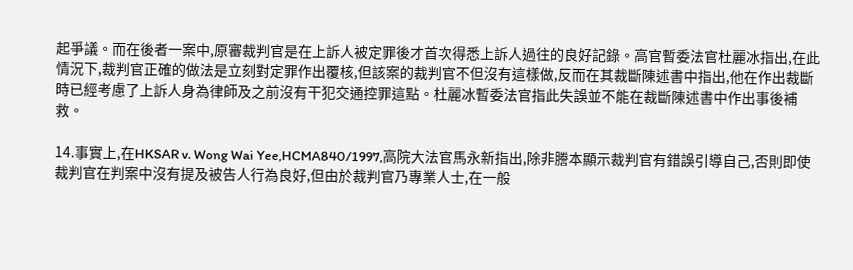起爭議。而在後者一案中,原審裁判官是在上訴人被定罪後才首次得悉上訴人過往的良好記錄。高官暫委法官杜麗冰指出,在此情況下,裁判官正確的做法是立刻對定罪作出覆核,但該案的裁判官不但沒有這樣做,反而在其裁斷陳述書中指出,他在作出裁斷時已經考慮了上訴人身為律師及之前沒有干犯交通控罪這點。杜麗冰暫委法官指此失誤並不能在裁斷陳述書中作出事後補救。

14.事實上,在HKSAR v. Wong Wai Yee,HCMA840/1997,高院大法官馬永新指出,除非謄本顯示裁判官有錯誤引導自己,否則即使裁判官在判案中沒有提及被告人行為良好,但由於裁判官乃專業人士,在一般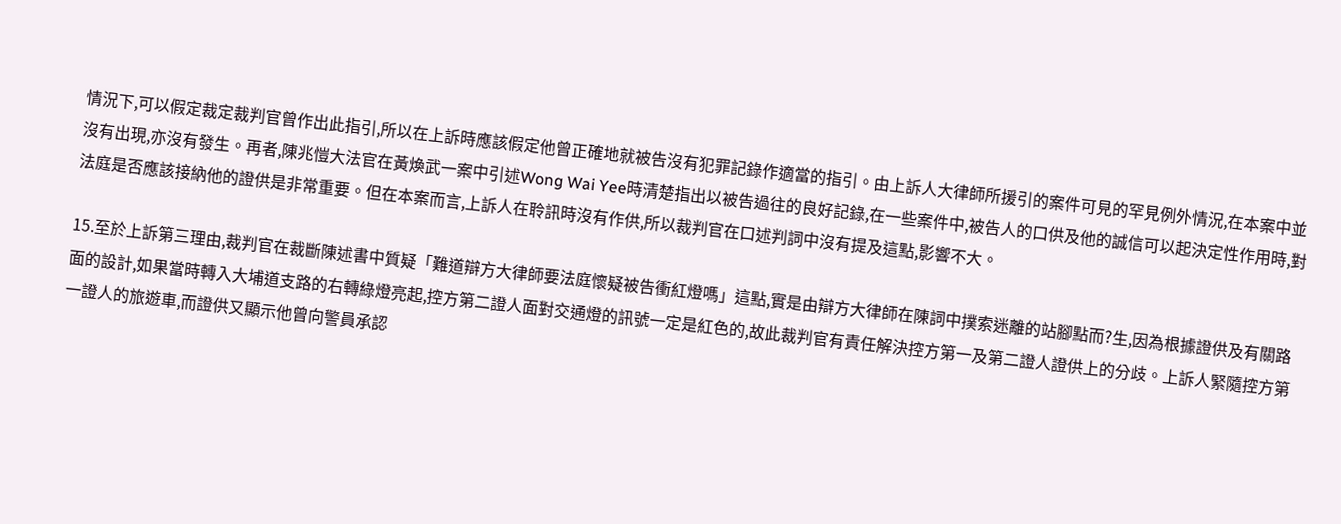情況下,可以假定裁定裁判官曾作出此指引,所以在上訴時應該假定他曾正確地就被告沒有犯罪記錄作適當的指引。由上訴人大律師所援引的案件可見的罕見例外情況,在本案中並沒有出現,亦沒有發生。再者,陳兆愷大法官在黃煥武一案中引述Wong Wai Yee時清楚指出以被告過往的良好記錄,在一些案件中,被告人的口供及他的誠信可以起決定性作用時,對法庭是否應該接納他的證供是非常重要。但在本案而言,上訴人在聆訊時沒有作供,所以裁判官在口述判詞中沒有提及這點,影響不大。

15.至於上訴第三理由,裁判官在裁斷陳述書中質疑「難道辯方大律師要法庭懷疑被告衝紅燈嗎」這點,實是由辯方大律師在陳詞中撲索迷離的站腳點而?生,因為根據證供及有關路面的設計,如果當時轉入大埔道支路的右轉綠燈亮起,控方第二證人面對交通燈的訊號一定是紅色的,故此裁判官有責任解決控方第一及第二證人證供上的分歧。上訴人緊隨控方第一證人的旅遊車,而證供又顯示他曾向警員承認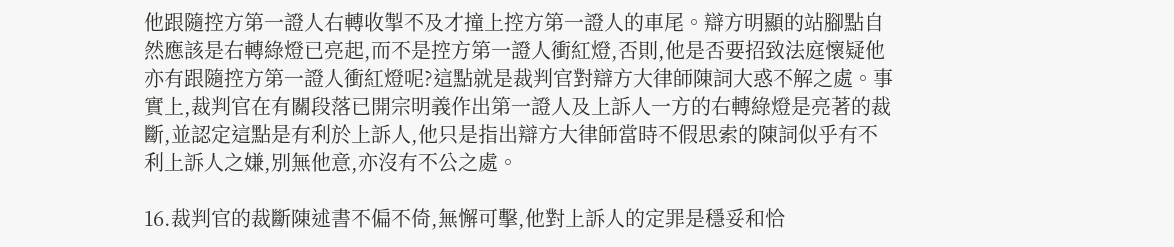他跟隨控方第一證人右轉收掣不及才撞上控方第一證人的車尾。辯方明顯的站腳點自然應該是右轉綠燈已亮起,而不是控方第一證人衝紅燈,否則,他是否要招致法庭懷疑他亦有跟隨控方第一證人衝紅燈呢?這點就是裁判官對辯方大律師陳詞大惑不解之處。事實上,裁判官在有關段落已開宗明義作出第一證人及上訴人一方的右轉綠燈是亮著的裁斷,並認定這點是有利於上訴人,他只是指出辯方大律師當時不假思索的陳詞似乎有不利上訴人之嫌,別無他意,亦沒有不公之處。

16.裁判官的裁斷陳述書不偏不倚,無懈可擊,他對上訴人的定罪是穩妥和恰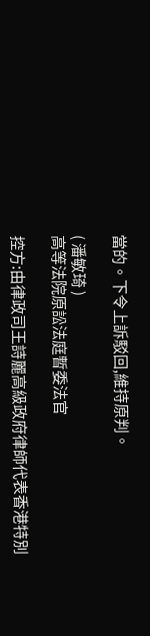當的。下令上訴駁回,維持原判。

( 潘敏琦 )
高等法院原訟法庭暫委法官

控方:由律政司王詩麗高級政府律師代表香港特別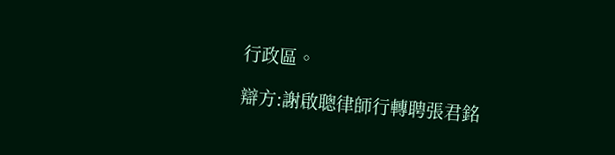行政區。

辯方:謝啟聰律師行轉聘張君銘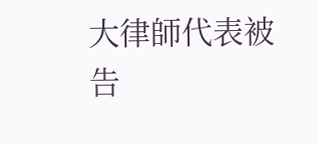大律師代表被告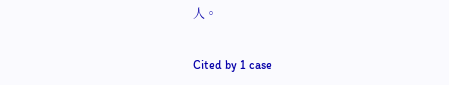人。

Cited by 1 case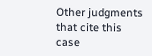Other judgments that cite this case